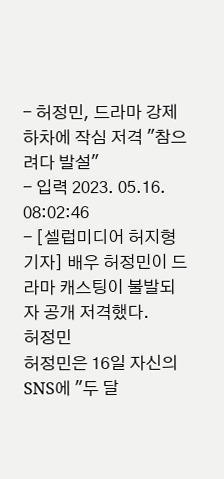- 허정민, 드라마 강제 하차에 작심 저격 "참으려다 발설"
- 입력 2023. 05.16. 08:02:46
- [셀럽미디어 허지형 기자] 배우 허정민이 드라마 캐스팅이 불발되자 공개 저격했다.
허정민
허정민은 16일 자신의 SNS에 "두 달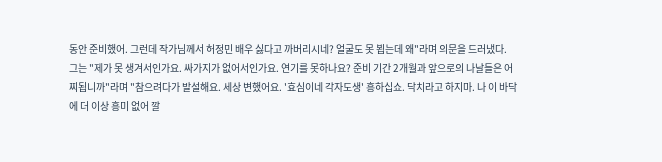동안 준비했어. 그런데 작가님께서 허정민 배우 싫다고 까버리시네? 얼굴도 못 뵙는데 왜"라며 의문을 드러냈다.
그는 "제가 못 생겨서인가요. 싸가지가 없어서인가요. 연기를 못하나요? 준비 기간 2개월과 앞으로의 나날들은 어찌됩니까"라며 "참으려다가 발설해요. 세상 변했어요. '효심이네 각자도생' 흥하십쇼. 닥치라고 하지마. 나 이 바닥에 더 이상 흥미 없어 깔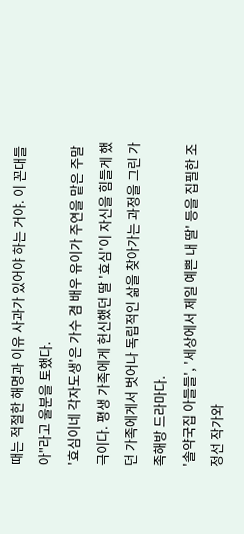때는 적절한 해명과 이유 사과가 있어야 하는 거야. 이 꼰대들아"라고 울분을 토했다.
'효심이네 각자도생'은 가수 겸 배우 유이가 주연을 맡은 주말극이다. 평생 가족에게 헌신했던 딸 '효심'이 자신을 힘들게 했던 가족에게서 벗어나 독립적인 삶을 찾아가는 과정을 그린 가족해방 드라마다.
'솔약국집 아들들', '세상에서 제일 예쁜 내 딸' 등을 집필한 조정선 작가와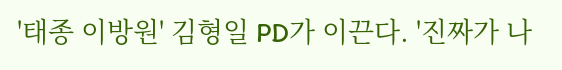'태종 이방원' 김형일 PD가 이끈다. '진짜가 나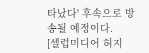타났다' 후속으로 방송될 예정이다.
[셀럽미디어 허지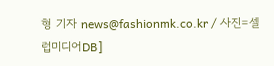형 기자 news@fashionmk.co.kr / 사진=셀럽미디어DB]